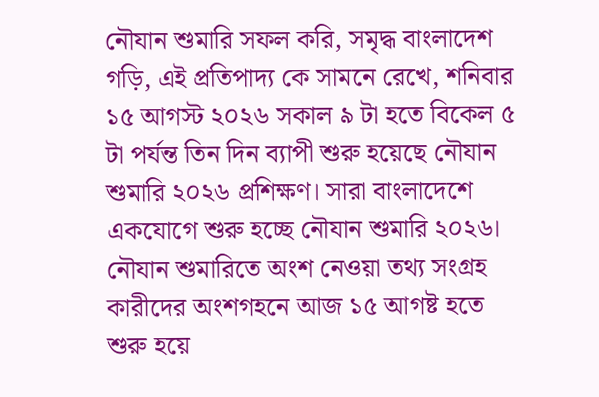নৌযান শুমারি সফল করি, সমৃদ্ধ বাংলাদেশ গড়ি, এই প্রতিপাদ্য কে সামনে রেখে, শনিবার ১৫ আগস্ট ২০২৬ সকাল ৯ টা হতে বিকেল ৫ টা পর্যন্ত তিন দিন ব্যাপী শুরু হয়েছে নৌযান শুমারি ২০২৬ প্রশিক্ষণ। সারা বাংলাদেশে একযোগে শুরু হচ্ছে নৌযান শুমারি ২০২৬। নৌযান শুমারিতে অংশ নেওয়া তথ্য সংগ্রহ কারীদের অংশগহনে আজ ১৫ আগষ্ট হতে শুরু হয়ে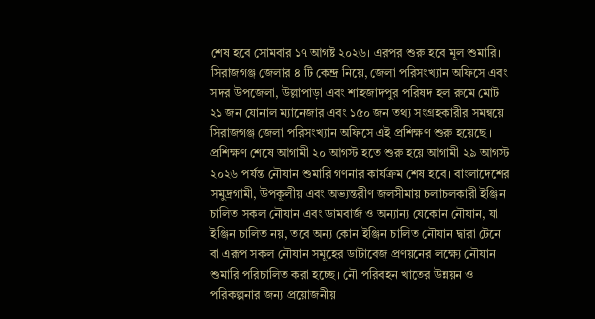শেষ হবে সোমবার ১৭ আগষ্ট ২০২৬। এরপর শুরু হবে মূল শুমারি। সিরাজগঞ্জ জেলার ৪ টি কেন্দ্র নিয়ে, জেলা পরিসংখ্যান অফিসে এবং সদর উপজেলা, উল্লাপাড়া এবং শাহজাদপুর পরিষদ হল রুমে মোট ২১ জন যোনাল ম্যানেজার এবং ১৫০ জন তথ্য সংগ্রহকারীর সমন্বয়ে সিরাজগঞ্জ জেলা পরিসংখ্যান অফিসে এই প্রশিক্ষণ শুরু হয়েছে । প্রশিক্ষণ শেষে আগামী ২০ আগস্ট হতে শুরু হয়ে আগামী ২৯ আগস্ট ২০২৬ পর্যন্ত নৌযান শুমারি গণনার কার্যক্রম শেষ হবে। বাংলাদেশের সমুদ্রগামী, উপকূলীয় এবং অভ্যন্তরীণ জলসীমায় চলাচলকারী ইঞ্জিন চালিত সকল নৌযান এবং ডামবার্জ ও অন্যান্য যেকোন নৌযান, যা ইঞ্জিন চালিত নয়, তবে অন্য কোন ইঞ্জিন চালিত নৌযান দ্বারা টেনে বা এরূপ সকল নৌযান সমূহের ডাটাবেজ প্রণয়নের লক্ষ্যে নৌযান শুমারি পরিচালিত করা হচ্ছে। নৌ পরিবহন খাতের উন্নয়ন ও পরিকল্পনার জন্য প্রয়োজনীয়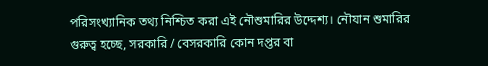পরিসংখ্যানিক তথ্য নিশ্চিত করা এই নৌশুমারির উদ্দেশ্য। নৌযান শুমারির গুরুত্ব হচ্ছে, সরকারি / বেসরকারি কোন দপ্তর বা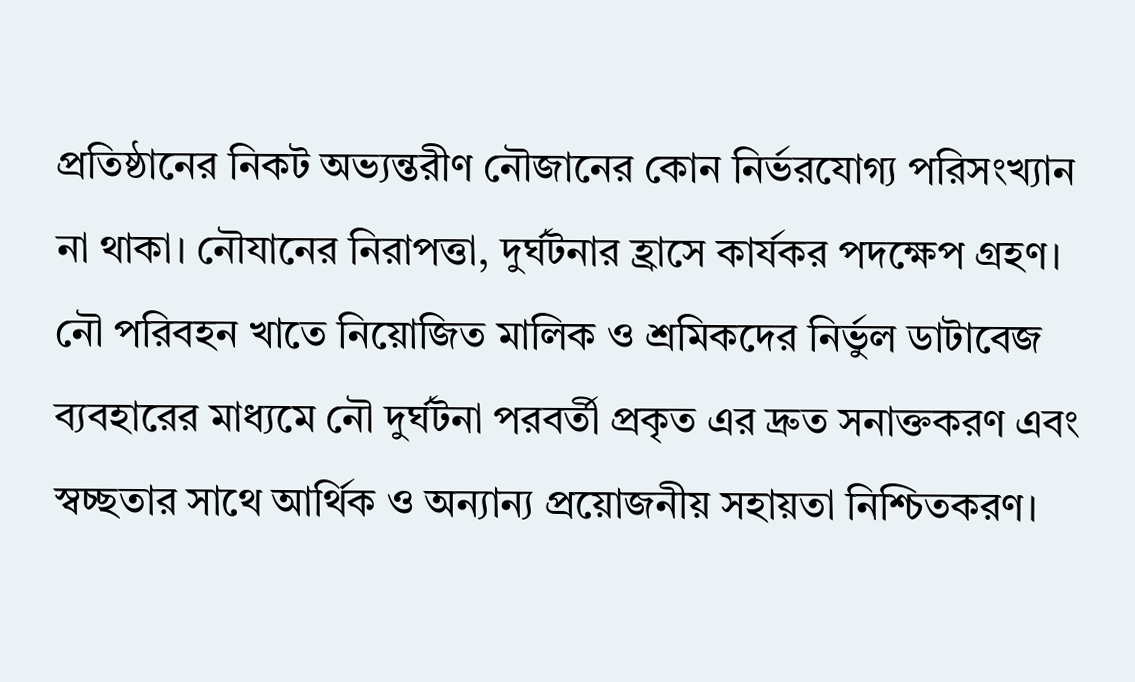প্রতিষ্ঠানের নিকট অভ্যন্তরীণ নৌজানের কোন নির্ভরযোগ্য পরিসংখ্যান না থাকা। নৌযানের নিরাপত্তা, দুর্ঘটনার হ্রাসে কার্যকর পদক্ষেপ গ্রহণ। নৌ পরিবহন খাতে নিয়োজিত মালিক ও শ্রমিকদের নির্ভুল ডাটাবেজ ব্যবহারের মাধ্যমে নৌ দুর্ঘটনা পরবর্তী প্রকৃত এর দ্রুত সনাক্তকরণ এবং স্বচ্ছতার সাথে আর্থিক ও অন্যান্য প্রয়োজনীয় সহায়তা নিশ্চিতকরণ।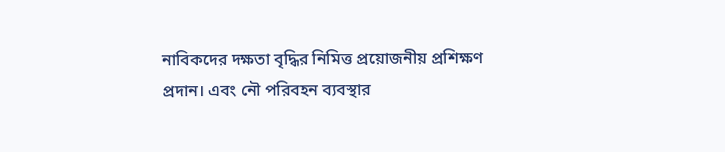নাবিকদের দক্ষতা বৃদ্ধির নিমিত্ত প্রয়োজনীয় প্রশিক্ষণ প্রদান। এবং নৌ পরিবহন ব্যবস্থার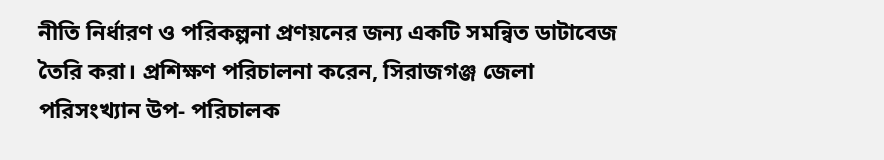নীতি নির্ধারণ ও পরিকল্পনা প্রণয়নের জন্য একটি সমন্বিত ডাটাবেজ তৈরি করা। প্রশিক্ষণ পরিচালনা করেন, সিরাজগঞ্জ জেলা পরিসংখ্যান উপ- পরিচালক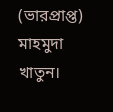(ভারপ্রাপ্ত) মাহমুদা খাতুন।